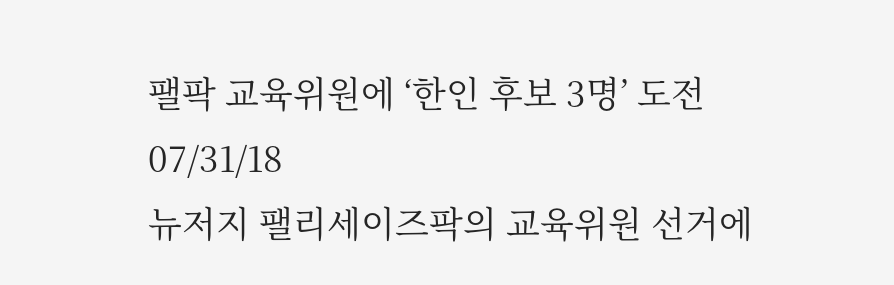팰팍 교육위원에 ‘한인 후보 3명’ 도전
07/31/18
뉴저지 팰리세이즈팍의 교육위원 선거에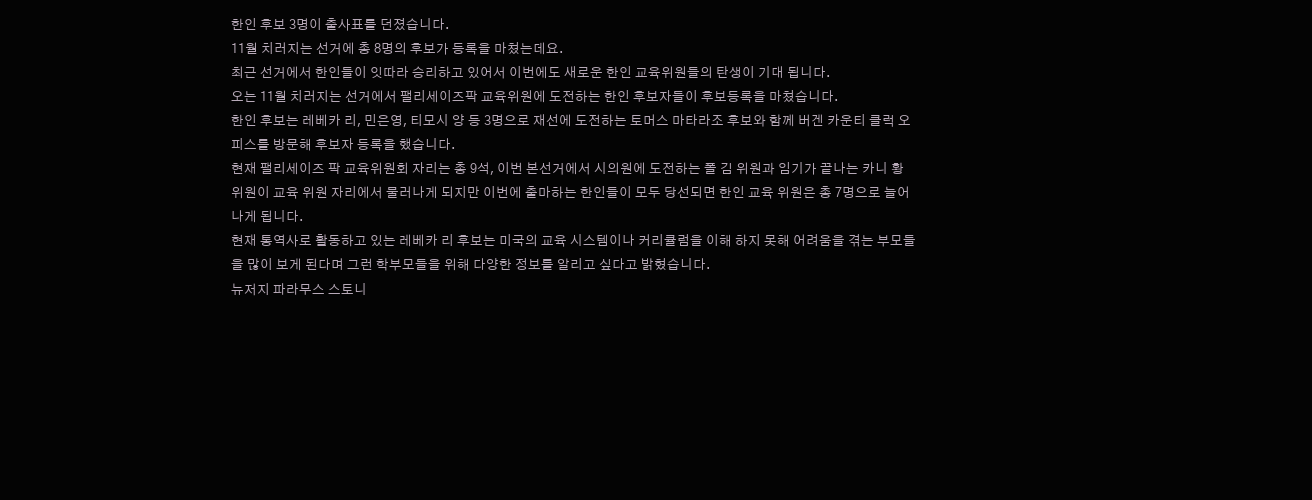한인 후보 3명이 출사표를 던졌습니다.
11월 치러지는 선거에 총 8명의 후보가 등록을 마쳤는데요.
최근 선거에서 한인들이 잇따라 승리하고 있어서 이번에도 새로운 한인 교육위원들의 탄생이 기대 됩니다.
오는 11월 치러지는 선거에서 팰리세이즈팍 교육위원에 도전하는 한인 후보자들이 후보등록을 마쳤습니다.
한인 후보는 레베카 리, 민은영, 티모시 양 등 3명으로 재선에 도전하는 토머스 마타라조 후보와 함께 버겐 카운티 클럭 오피스를 방문해 후보자 등록을 했습니다.
현재 팰리세이즈 팍 교육위원회 자리는 총 9석, 이번 본선거에서 시의원에 도전하는 폴 김 위원과 임기가 끝나는 카니 황 위원이 교육 위원 자리에서 물러나게 되지만 이번에 출마하는 한인들이 모두 당선되면 한인 교육 위원은 총 7명으로 늘어나게 됩니다.
현재 통역사로 활동하고 있는 레베카 리 후보는 미국의 교육 시스템이나 커리큘럼을 이해 하지 못해 어려움을 겪는 부모들을 많이 보게 된다며 그런 학부모들을 위해 다양한 정보를 알리고 싶다고 밝혔습니다.
뉴저지 파라무스 스토니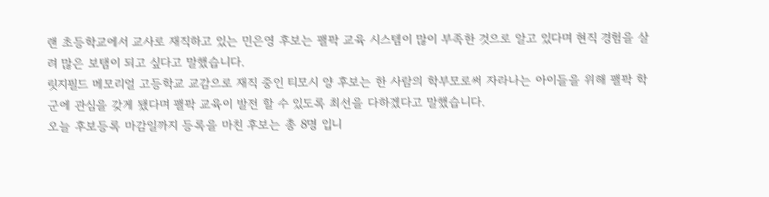랜 초등학교에서 교사로 재직하고 있는 민은영 후보는 팰팍 교육 시스템이 많이 부족한 것으로 알고 있다며 현직 경험을 살려 많은 보탬이 되고 싶다고 말했습니다.
릿지필드 메모리얼 고등학교 교감으로 재직 중인 티모시 양 후보는 한 사람의 학부모로써 자라나는 아이들을 위해 팰팍 학군에 관심을 갖게 됐다며 팰팍 교육이 발전 할 수 있도록 최선을 다하겠다고 말했습니다.
오늘 후보등록 마감일까지 등록을 마친 후보는 총 8명 입니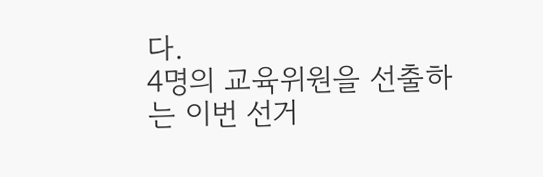다.
4명의 교육위원을 선출하는 이번 선거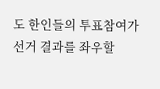도 한인들의 투표참여가 선거 결과를 좌우할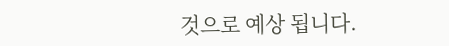것으로 예상 됩니다.